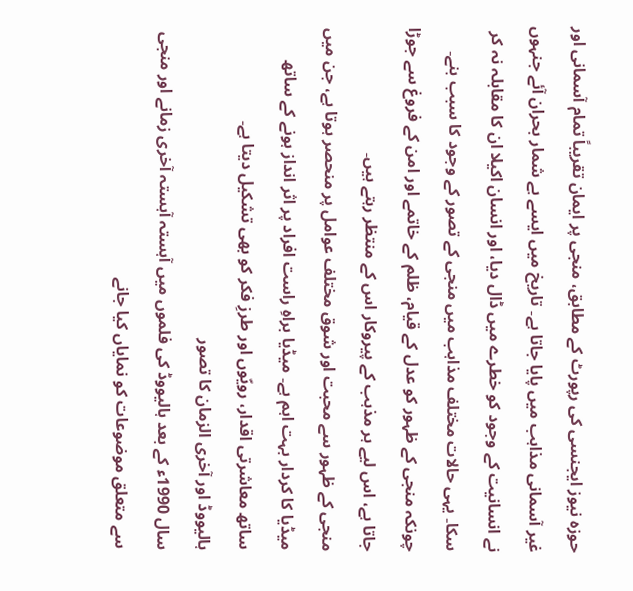حوزہ نیوز ایجنسی کی رپورٹ کے مطابق، منجی پر ایمان تقریباً تمام آسمانی اور غیر آسمانی مذاہب میں پایا جاتا ہے۔ تاریخ میں ایسے بے شمار بحران آئے جنہوں نے انسانیت کے وجود کو خطرے میں ڈال دیا، اور انسان اکیلا ان کا مقابلہ نہ کر سکا۔ یہی حالات مختلف مذاہب میں منجی کے تصور کے وجود کا سبب بنے۔ چونکہ منجی کے ظہور کو عدل کے قیام، ظلم کے خاتمے اور امن کے فروغ سے جوڑا جاتا ہے، اس لیے ہر مذہب کے پیروکار اس کے منتظر رہتے ہیں۔
منجی کے ظہور سے محبت اور شوق مختلف عوامل پر منحصر ہوتا ہے، جن میں میڈیا کا کردار بہت اہم ہے۔ میڈیا براہِ راست افراد پر اثر انداز ہونے کے ساتھ ساتھ معاشرتی اقدار، رویّوں اور طرزِ فکر کو بھی تشکیل دیتا ہے۔
ہالیووڈ اور آخری الزمان کا تصور
سال 1990ء کے بعد ہالیووڈ کی فلموں میں آہستہ آہستہ آخری زمانے اور منجی سے متعلق موضوعات کو نمایاں کیا جانے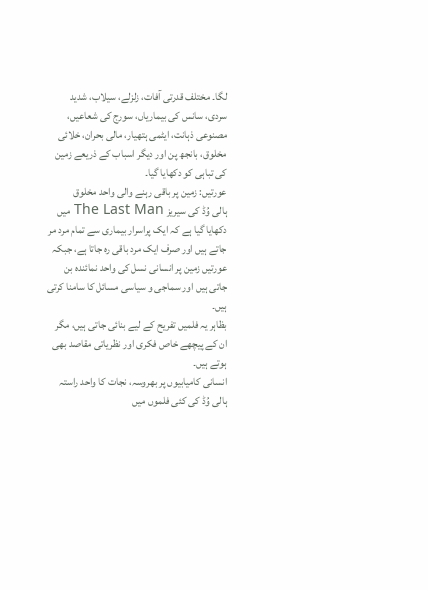لگا۔ مختلف قدرتی آفات، زلزلے، سیلاب، شدید سردی، سانس کی بیماریاں، سورج کی شعاعیں، مصنوعی ذہانت، ایٹمی ہتھیار، مالی بحران، خلائی مخلوق، بانجھ پن اور دیگر اسباب کے ذریعے زمین کی تباہی کو دکھایا گیا۔
عورتیں: زمین پر باقی رہنے والی واحد مخلوق
ہالی وُڈ کی سیریز The Last Man میں دکھایا گیا ہے کہ ایک پراسرار بیماری سے تمام مرد مر جاتے ہیں اور صرف ایک مرد باقی رہ جاتا ہے، جبکہ عورتیں زمین پر انسانی نسل کی واحد نمائندہ بن جاتی ہیں اور سماجی و سیاسی مسائل کا سامنا کرتی ہیں۔
بظاہر یہ فلمیں تفریح کے لیے بنائی جاتی ہیں، مگر ان کے پیچھے خاص فکری اور نظریاتی مقاصد بھی ہوتے ہیں۔
انسانی کامیابیوں پر بھروسہ، نجات کا واحد راستہ
ہالی وُڈ کی کئی فلموں میں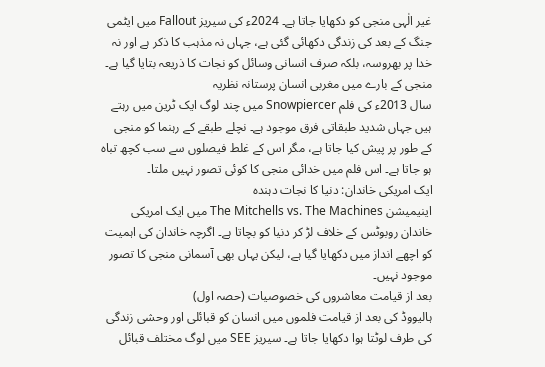غیر الٰہی منجی کو دکھایا جاتا ہے۔ 2024ء کی سیریز Fallout میں ایٹمی جنگ کے بعد کی زندگی دکھائی گئی ہے، جہاں نہ مذہب کا ذکر ہے اور نہ خدا پر بھروسہ، بلکہ صرف انسانی وسائل کو نجات کا ذریعہ بتایا گیا ہے۔
منجی کے بارے میں مغربی انسان پرستانہ نظریہ
سال 2013ء کی فلم Snowpiercer میں چند لوگ ایک ٹرین میں رہتے ہیں جہاں شدید طبقاتی فرق موجود ہے۔ نچلے طبقے کے رہنما کو منجی کے طور پر پیش کیا جاتا ہے، مگر اس کے غلط فیصلوں سے سب کچھ تباہ ہو جاتا ہے۔ اس فلم میں خدائی منجی کا کوئی تصور نہیں ملتا۔
ایک امریکی خاندان: دنیا کا نجات دہندہ
اینیمیشن The Mitchells vs. The Machines میں ایک امریکی خاندان روبوٹس کے خلاف لڑ کر دنیا کو بچاتا ہے۔ اگرچہ خاندان کی اہمیت کو اچھے انداز میں دکھایا گیا ہے، لیکن یہاں بھی آسمانی منجی کا تصور موجود نہیں۔
بعد از قیامت معاشروں کی خصوصیات (حصہ اول)
ہالیووڈ کی بعد از قیامت فلموں میں انسان کو قبائلی اور وحشی زندگی کی طرف لوٹتا ہوا دکھایا جاتا ہے۔ سیریز SEE میں لوگ مختلف قبائل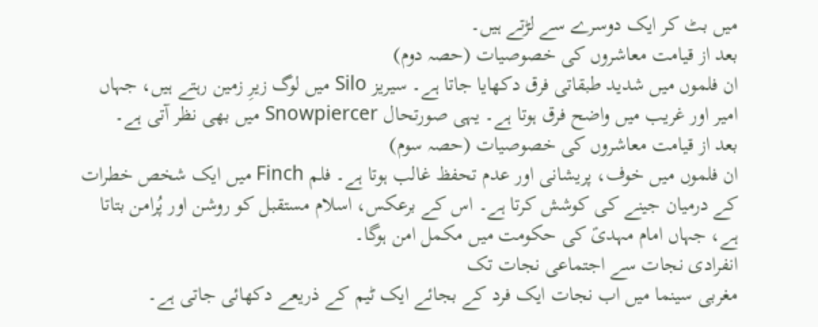میں بٹ کر ایک دوسرے سے لڑتے ہیں۔
بعد از قیامت معاشروں کی خصوصیات (حصہ دوم)
ان فلموں میں شدید طبقاتی فرق دکھایا جاتا ہے۔ سیریز Silo میں لوگ زیرِ زمین رہتے ہیں، جہاں امیر اور غریب میں واضح فرق ہوتا ہے۔ یہی صورتحال Snowpiercer میں بھی نظر آتی ہے۔
بعد از قیامت معاشروں کی خصوصیات (حصہ سوم)
ان فلموں میں خوف، پریشانی اور عدم تحفظ غالب ہوتا ہے۔ فلم Finch میں ایک شخص خطرات کے درمیان جینے کی کوشش کرتا ہے۔ اس کے برعکس، اسلام مستقبل کو روشن اور پُرامن بتاتا ہے، جہاں امام مہدیؑ کی حکومت میں مکمل امن ہوگا۔
انفرادی نجات سے اجتماعی نجات تک
مغربی سینما میں اب نجات ایک فرد کے بجائے ایک ٹیم کے ذریعے دکھائی جاتی ہے۔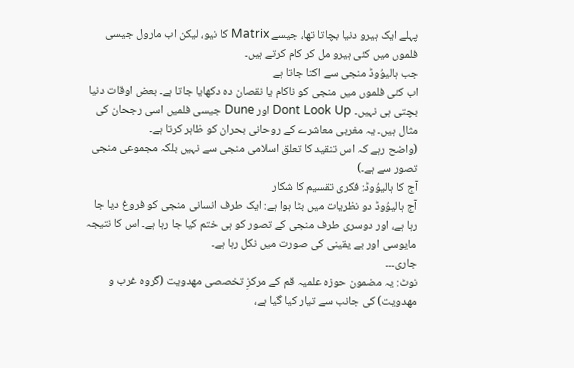پہلے ایک ہیرو دنیا بچاتا تھا، جیسے Matrix کا نیو، لیکن اب مارول جیسی فلموں میں کئی ہیرو مل کر کام کرتے ہیں۔
جب ہالیوُوڈ منجی سے اکتا جاتا ہے
اب کئی فلموں میں منجی کو ناکام یا نقصان دہ دکھایا جاتا ہے۔ بعض اوقات دنیا بچتی ہی نہیں۔ Dont Look Up اور Dune جیسی فلمیں اسی رجحان کی مثال ہیں۔ یہ مغربی معاشرے کے روحانی بحران کو ظاہر کرتا ہے۔
(واضح رہے کہ اس تنقید کا تعلق اسلامی منجی سے نہیں بلکہ مجموعی منجی تصور سے ہے۔)
آج کا ہالیوُوڈ: فکری تقسیم کا شکار
آج ہالیوُوڈ دو نظریات میں بٹا ہوا ہے: ایک طرف انسانی منجی کو فروغ دیا جا رہا ہے، اور دوسری طرف منجی کے تصور کو ہی ختم کیا جا رہا ہے۔ اس کا نتیجہ مایوسی اور بے یقینی کی صورت میں نکل رہا ہے۔
جاری۔۔۔
نوٹ: یہ مضمون حوزہ علمیہ قم کے مرکزِ تخصصی مهدویت (گروہ غرب و مهدویت) کی جانب سے تیار کیا گیا ہے،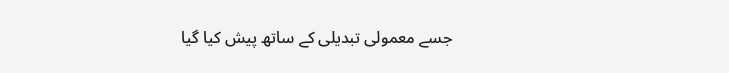جسے معمولی تبدیلی کے ساتھ پیش کیا گیا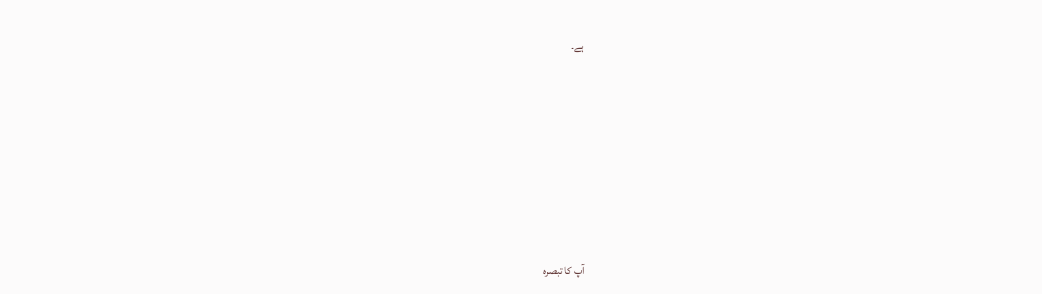ہے۔









آپ کا تبصرہ